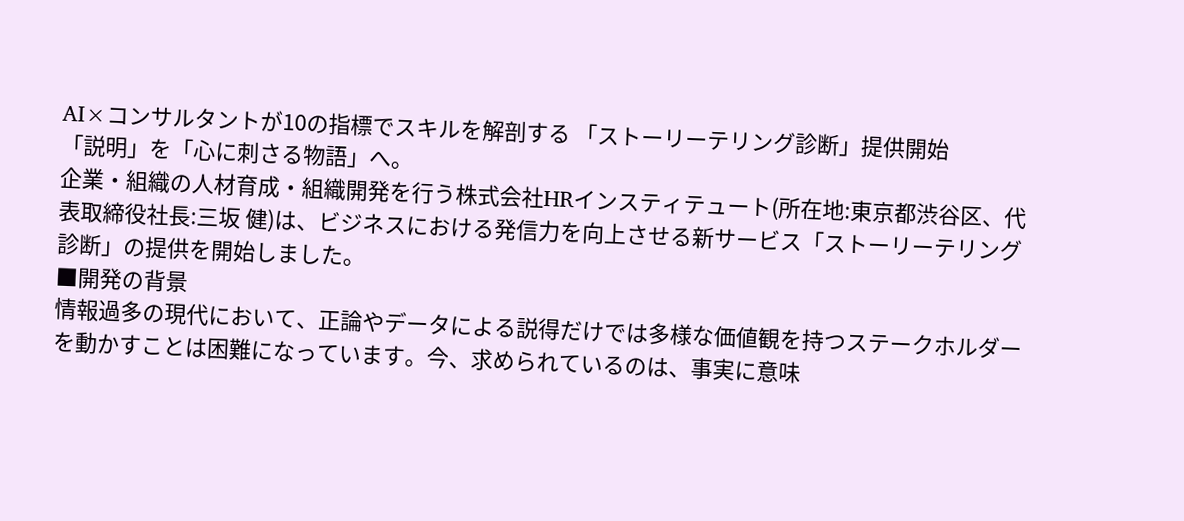AI×コンサルタントが10の指標でスキルを解剖する 「ストーリーテリング診断」提供開始
「説明」を「心に刺さる物語」へ。
企業・組織の人材育成・組織開発を行う株式会社HRインスティテュート(所在地:東京都渋谷区、代表取締役社長:三坂 健)は、ビジネスにおける発信力を向上させる新サービス「ストーリーテリング診断」の提供を開始しました。
■開発の背景
情報過多の現代において、正論やデータによる説得だけでは多様な価値観を持つステークホルダーを動かすことは困難になっています。今、求められているのは、事実に意味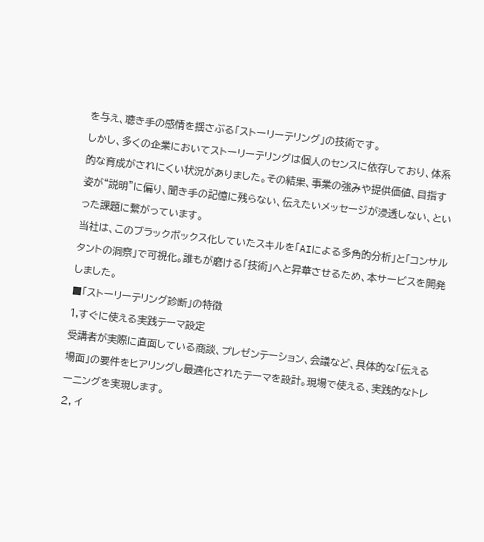を与え、聴き手の感情を揺さぶる「ストーリーテリング」の技術です。
しかし、多くの企業においてストーリーテリングは個人のセンスに依存しており、体系的な育成がされにくい状況がありました。その結果、事業の強みや提供価値、目指す姿が“説明”に偏り、聞き手の記憶に残らない、伝えたいメッセージが浸透しない、といった課題に繋がっています。
当社は、このブラックボックス化していたスキルを「AIによる多角的分析」と「コンサルタントの洞察」で可視化。誰もが磨ける「技術」へと昇華させるため、本サービスを開発しました。
■「ストーリーテリング診断」の特徴
1,すぐに使える実践テーマ設定
受講者が実際に直面している商談、プレゼンテーション、会議など、具体的な「伝える場面」の要件をヒアリングし最適化されたテーマを設計。現場で使える、実践的なトレーニングを実現します。
2, イ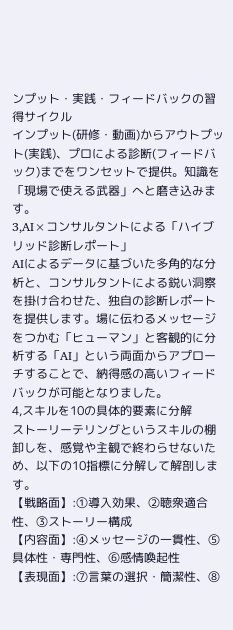ンプット・実践・フィードバックの習得サイクル
インプット(研修・動画)からアウトプット(実践)、プロによる診断(フィードバック)までをワンセットで提供。知識を「現場で使える武器」へと磨き込みます。
3,AI×コンサルタントによる「ハイブリッド診断レポート」
AIによるデータに基づいた多角的な分析と、コンサルタントによる鋭い洞察を掛け合わせた、独自の診断レポートを提供します。場に伝わるメッセージをつかむ「ヒューマン」と客観的に分析する「AI」という両面からアプローチすることで、納得感の高いフィードバックが可能となりました。
4,スキルを10の具体的要素に分解
ストーリーテリングというスキルの棚卸しを、感覚や主観で終わらせないため、以下の10指標に分解して解剖します。
【戦略面】:①導入効果、②聴衆適合性、③ストーリー構成
【内容面】:④メッセージの一貫性、⑤具体性・専門性、⑥感情喚起性
【表現面】:⑦言葉の選択・簡潔性、⑧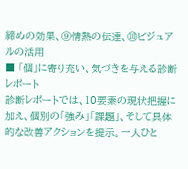締めの効果、⑨情熱の伝達、⑩ビジュアルの活用
■ 「個」に寄り充い、気づきを与える診断レポート
診断レポートでは、10要素の現状把握に加え、個別の「強み」「課題」、そして具体的な改善アクションを提示。一人ひと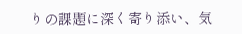りの課題に深く寄り添い、気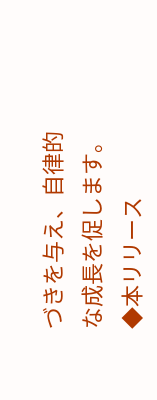づきを与え、自律的な成長を促します。
◆本リリース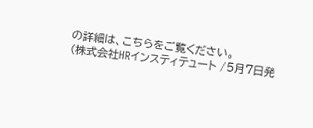の詳細は、こちらをご覧ください。
(株式会社HRインスティテュート /5月7日発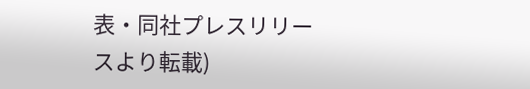表・同社プレスリリースより転載)